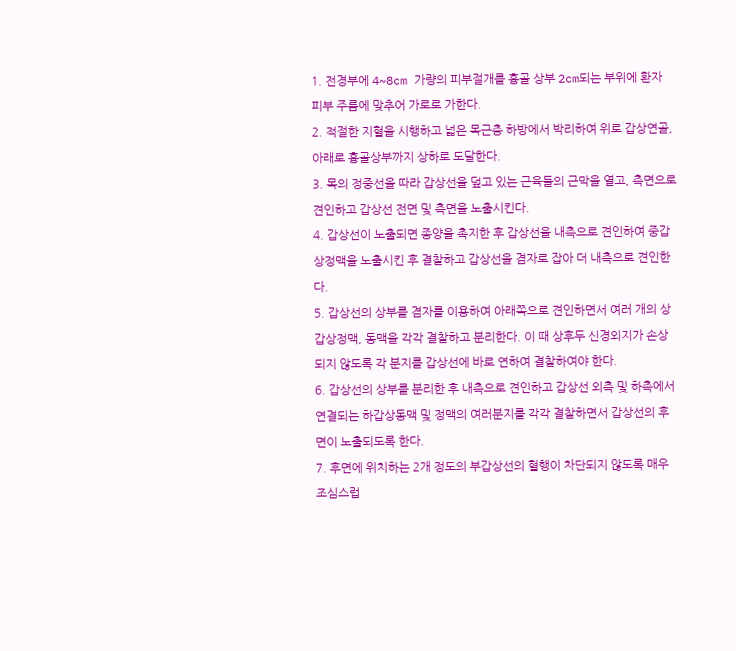1. 전경부에 4~8cm 가량의 피부절개를 흉골 상부 2cm되는 부위에 환자 피부 주름에 맞추어 가로로 가한다.
2. 적절한 지혈을 시행하고 넓은 목근층 하방에서 박리하여 위로 갑상연골, 아래로 흉골상부까지 상하로 도달한다.
3. 목의 정중선을 따라 갑상선을 덮고 있는 근육들의 근막을 열고, 측면으로 견인하고 갑상선 전면 및 측면을 노출시킨다.
4. 갑상선이 노출되면 종양을 촉지한 후 갑상선을 내측으로 견인하여 중갑상정맥을 노출시킨 후 결찰하고 갑상선을 겸자로 잡아 더 내측으로 견인한다.
5. 갑상선의 상부를 겸자를 이용하여 아래쪽으로 견인하면서 여러 개의 상갑상정맥, 동맥을 각각 결찰하고 분리한다. 이 때 상후두 신경외지가 손상되지 않도록 각 분지를 갑상선에 바로 연하여 결찰하여야 한다.
6. 갑상선의 상부를 분리한 후 내측으로 견인하고 갑상선 외측 및 하측에서 연결되는 하갑상동맥 및 정맥의 여러분지를 각각 결찰하면서 갑상선의 후면이 노출되도록 한다.
7. 후면에 위치하는 2개 정도의 부갑상선의 혈행이 차단되지 않도록 매우 조심스럽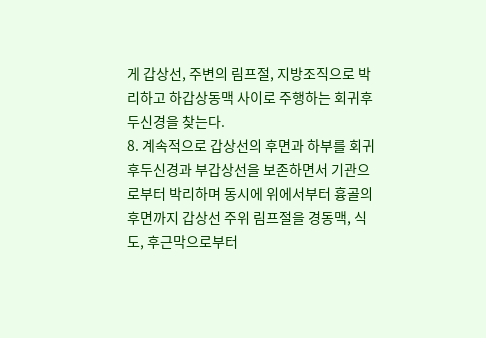게 갑상선, 주변의 림프절, 지방조직으로 박리하고 하갑상동맥 사이로 주행하는 회귀후두신경을 찾는다.
8. 계속적으로 갑상선의 후면과 하부를 회귀후두신경과 부갑상선을 보존하면서 기관으로부터 박리하며 동시에 위에서부터 흉골의 후면까지 갑상선 주위 림프절을 경동맥, 식도, 후근막으로부터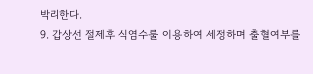박리한다.
9. 갑상선 절제후 식염수룰 이용하여 세정하며 출혈여부를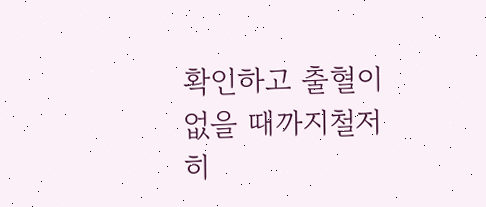확인하고 출혈이 없을 때까지철저히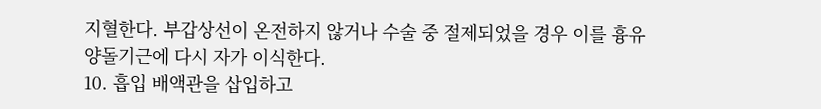지혈한다. 부갑상선이 온전하지 않거나 수술 중 절제되었을 경우 이를 흉유양돌기근에 다시 자가 이식한다.
10. 흡입 배액관을 삽입하고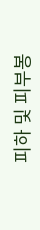피하 및 피부봉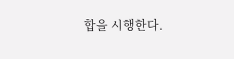합을 시행한다.